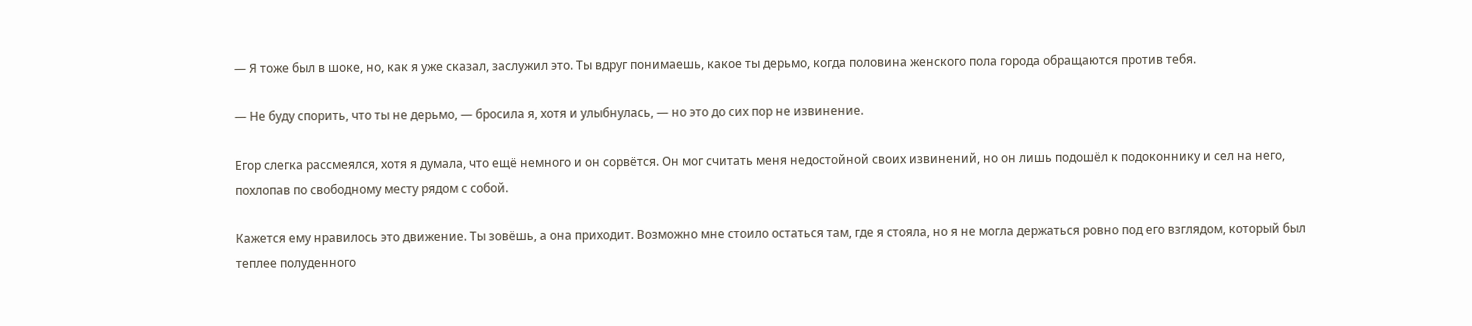— Я тоже был в шоке, но, как я уже сказал, заслужил это. Ты вдруг понимаешь, какое ты дерьмо, когда половина женского пола города обращаются против тебя.

— Не буду спорить, что ты не дерьмо, — бросила я, хотя и улыбнулась, — но это до сих пор не извинение.

Егор слегка рассмеялся, хотя я думала, что ещё немного и он сорвётся. Он мог считать меня недостойной своих извинений, но он лишь подошёл к подоконнику и сел на него, похлопав по свободному месту рядом с собой.

Кажется ему нравилось это движение. Ты зовёшь, а она приходит. Возможно мне стоило остаться там, где я стояла, но я не могла держаться ровно под его взглядом, который был теплее полуденного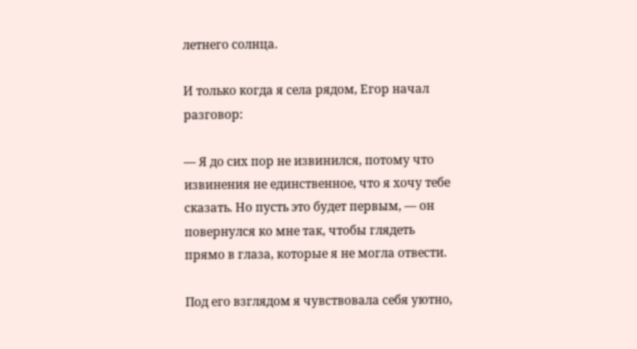летнего солнца.

И только когда я села рядом, Егор начал разговор:

— Я до сих пор не извинился, потому что извинения не единственное, что я хочу тебе сказать. Но пусть это будет первым, — он повернулся ко мне так, чтобы глядеть прямо в глаза, которые я не могла отвести.

Под его взглядом я чувствовала себя уютно,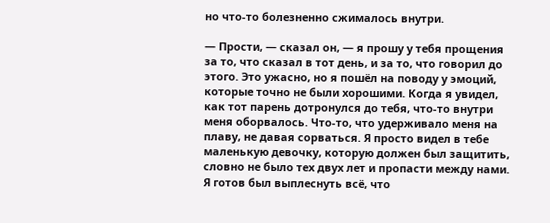но что-то болезненно сжималось внутри.

— Прости, — сказал он, — я прошу у тебя прощения за то, что сказал в тот день, и за то, что говорил до этого. Это ужасно, но я пошёл на поводу у эмоций, которые точно не были хорошими. Когда я увидел, как тот парень дотронулся до тебя, что-то внутри меня оборвалось. Что-то, что удерживало меня на плаву, не давая сорваться. Я просто видел в тебе маленькую девочку, которую должен был защитить, словно не было тех двух лет и пропасти между нами. Я готов был выплеснуть всё, что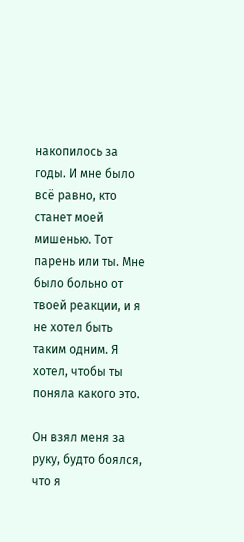накопилось за годы. И мне было всё равно, кто станет моей мишенью. Тот парень или ты. Мне было больно от твоей реакции, и я не хотел быть таким одним. Я хотел, чтобы ты поняла какого это.

Он взял меня за руку, будто боялся, что я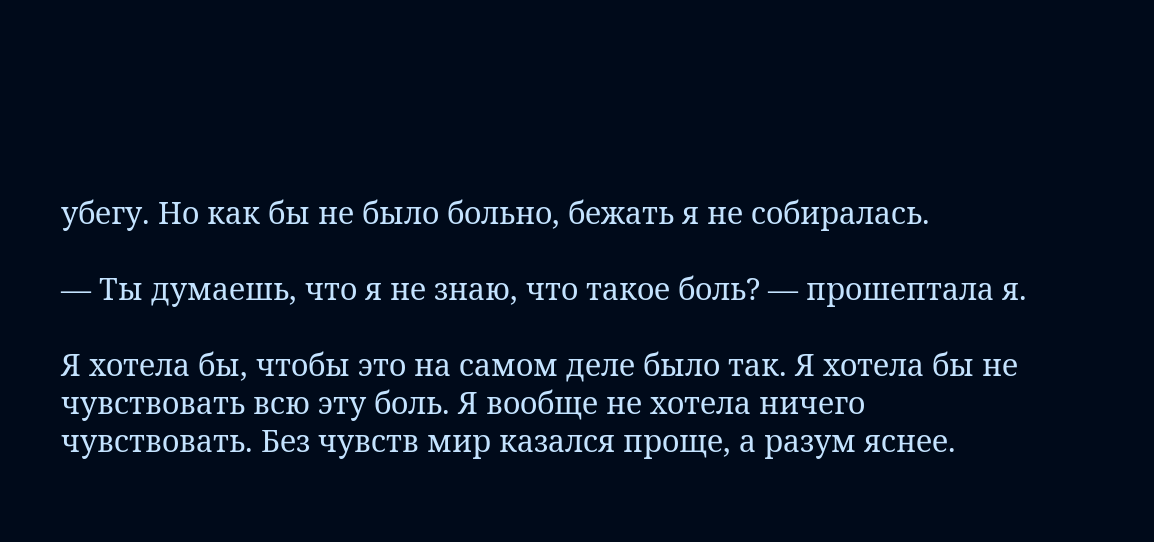убегу. Но как бы не было больно, бежать я не собиралась.

— Ты думаешь, что я не знаю, что такое боль? — прошептала я.

Я хотела бы, чтобы это на самом деле было так. Я хотела бы не чувствовать всю эту боль. Я вообще не хотела ничего чувствовать. Без чувств мир казался проще, а разум яснее.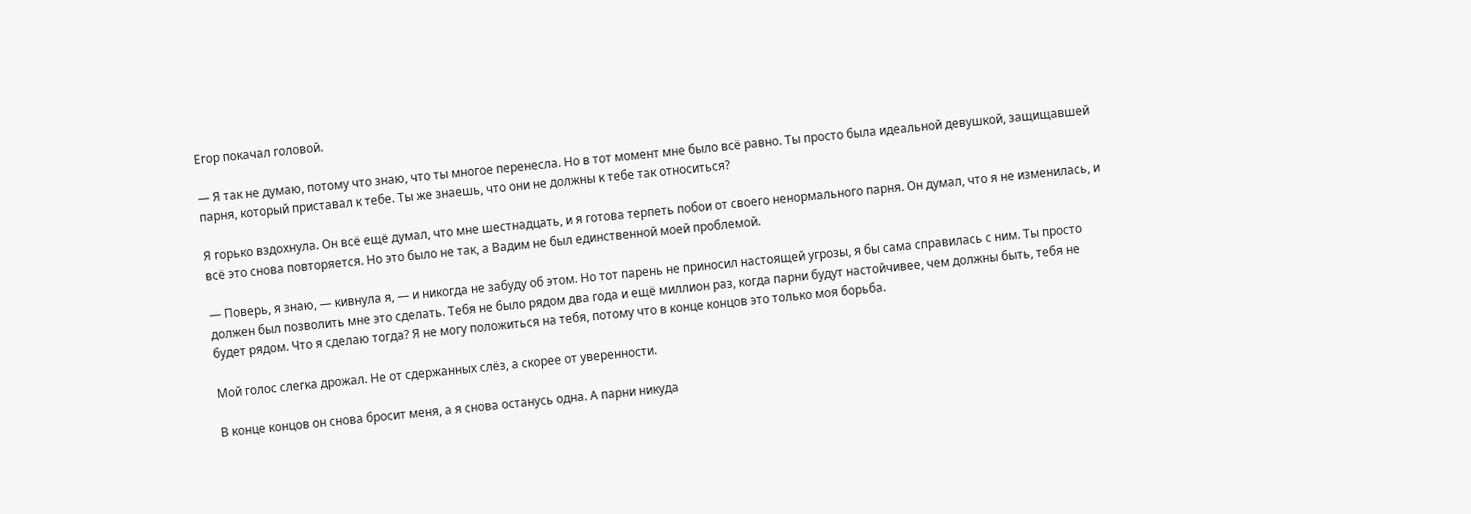Егор покачал головой.

— Я так не думаю, потому что знаю, что ты многое перенесла. Но в тот момент мне было всё равно. Ты просто была идеальной девушкой, защищавшей парня, который приставал к тебе. Ты же знаешь, что они не должны к тебе так относиться?

Я горько вздохнула. Он всё ещё думал, что мне шестнадцать, и я готова терпеть побои от своего ненормального парня. Он думал, что я не изменилась, и всё это снова повторяется. Но это было не так, а Вадим не был единственной моей проблемой.

— Поверь, я знаю, — кивнула я, — и никогда не забуду об этом. Но тот парень не приносил настоящей угрозы, я бы сама справилась с ним. Ты просто должен был позволить мне это сделать. Тебя не было рядом два года и ещё миллион раз, когда парни будут настойчивее, чем должны быть, тебя не будет рядом. Что я сделаю тогда? Я не могу положиться на тебя, потому что в конце концов это только моя борьба.

Мой голос слегка дрожал. Не от сдержанных слёз, а скорее от уверенности.

В конце концов он снова бросит меня, а я снова останусь одна. А парни никуда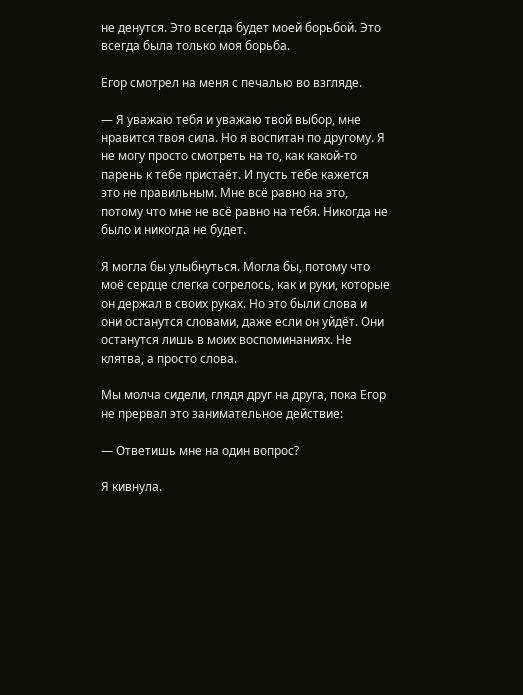не денутся. Это всегда будет моей борьбой. Это всегда была только моя борьба.

Егор смотрел на меня с печалью во взгляде.

— Я уважаю тебя и уважаю твой выбор, мне нравится твоя сила. Но я воспитан по другому. Я не могу просто смотреть на то, как какой-то парень к тебе пристаёт. И пусть тебе кажется это не правильным. Мне всё равно на это, потому что мне не всё равно на тебя. Никогда не было и никогда не будет.

Я могла бы улыбнуться. Могла бы, потому что моё сердце слегка согрелось, как и руки, которые он держал в своих руках. Но это были слова и они останутся словами, даже если он уйдёт. Они останутся лишь в моих воспоминаниях. Не клятва, а просто слова.

Мы молча сидели, глядя друг на друга, пока Егор не прервал это занимательное действие:

— Ответишь мне на один вопрос?

Я кивнула.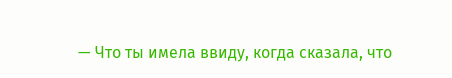— Что ты имела ввиду, когда сказала, что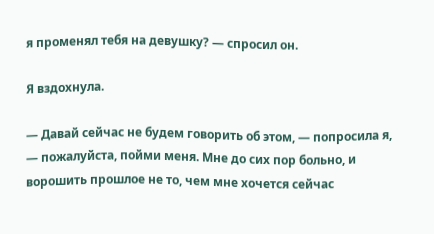я променял тебя на девушку? — спросил он.

Я вздохнула.

— Давай сейчас не будем говорить об этом, — попросила я, — пожалуйста, пойми меня. Мне до сих пор больно, и ворошить прошлое не то, чем мне хочется сейчас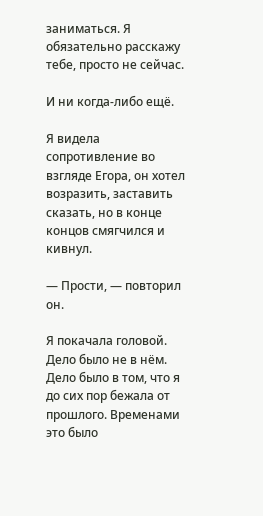заниматься. Я обязательно расскажу тебе, просто не сейчас.

И ни когда-либо ещё.

Я видела сопротивление во взгляде Егора, он хотел возразить, заставить сказать, но в конце концов смягчился и кивнул.

— Прости, — повторил он.

Я покачала головой. Дело было не в нём. Дело было в том, что я до сих пор бежала от прошлого. Временами это было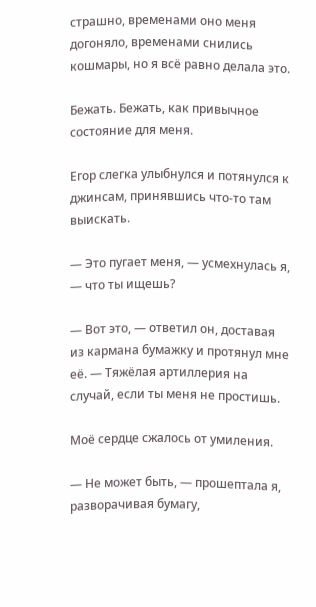страшно, временами оно меня догоняло, временами снились кошмары, но я всё равно делала это.

Бежать. Бежать, как привычное состояние для меня.

Егор слегка улыбнулся и потянулся к джинсам, принявшись что-то там выискать.

— Это пугает меня, — усмехнулась я, — что ты ищешь?

— Вот это, — ответил он, доставая из кармана бумажку и протянул мне её. — Тяжёлая артиллерия на случай, если ты меня не простишь.

Моё сердце сжалось от умиления.

— Не может быть, — прошептала я, разворачивая бумагу,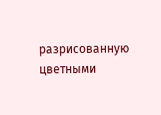разрисованную цветными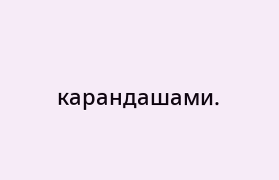карандашами.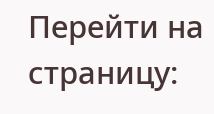Перейти на страницу: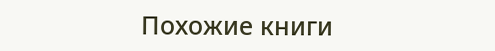Похожие книги